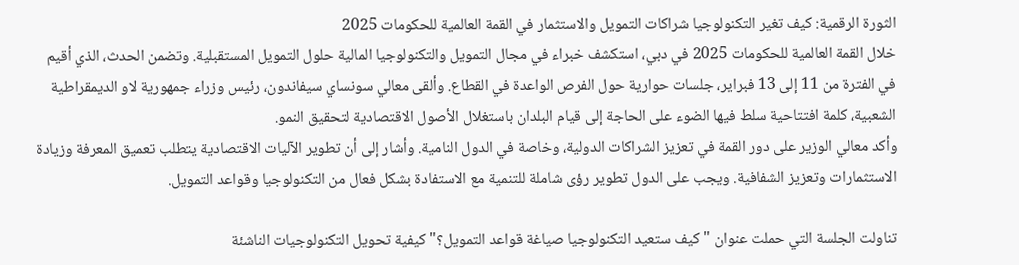الثورة الرقمية: كيف تغير التكنولوجيا شراكات التمويل والاستثمار في القمة العالمية للحكومات 2025
خلال القمة العالمية للحكومات 2025 في دبي، استكشف خبراء في مجال التمويل والتكنولوجيا المالية حلول التمويل المستقبلية. وتضمن الحدث، الذي أقيم في الفترة من 11 إلى 13 فبراير، جلسات حوارية حول الفرص الواعدة في القطاع. وألقى معالي سونساي سيفاندون، رئيس وزراء جمهورية لاو الديمقراطية الشعبية، كلمة افتتاحية سلط فيها الضوء على الحاجة إلى قيام البلدان باستغلال الأصول الاقتصادية لتحقيق النمو.
وأكد معالي الوزير على دور القمة في تعزيز الشراكات الدولية، وخاصة في الدول النامية. وأشار إلى أن تطوير الآليات الاقتصادية يتطلب تعميق المعرفة وزيادة الاستثمارات وتعزيز الشفافية. ويجب على الدول تطوير رؤى شاملة للتنمية مع الاستفادة بشكل فعال من التكنولوجيا وقواعد التمويل.

تناولت الجلسة التي حملت عنوان "كيف ستعيد التكنولوجيا صياغة قواعد التمويل؟" كيفية تحويل التكنولوجيات الناشئة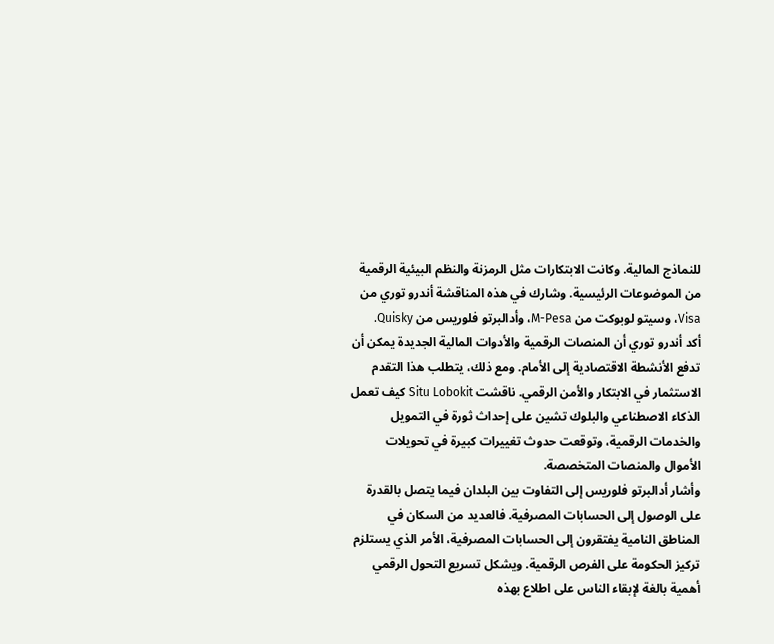للنماذج المالية. وكانت الابتكارات مثل الرمزنة والنظم البيئية الرقمية من الموضوعات الرئيسية. وشارك في هذه المناقشة أندرو توري من Visa، وسيتو لوبوكت من M-Pesa، وأدالبرتو فلوريس من Quisky.
أكد أندرو توري أن المنصات الرقمية والأدوات المالية الجديدة يمكن أن تدفع الأنشطة الاقتصادية إلى الأمام. ومع ذلك، يتطلب هذا التقدم الاستثمار في الابتكار والأمن الرقمي. ناقشت Situ Lobokit كيف تعمل الذكاء الاصطناعي والبلوك تشين على إحداث ثورة في التمويل والخدمات الرقمية، وتوقعت حدوث تغييرات كبيرة في تحويلات الأموال والمنصات المتخصصة.
وأشار أدالبرتو فلوريس إلى التفاوت بين البلدان فيما يتصل بالقدرة على الوصول إلى الحسابات المصرفية. فالعديد من السكان في المناطق النامية يفتقرون إلى الحسابات المصرفية، الأمر الذي يستلزم تركيز الحكومة على الفرص الرقمية. ويشكل تسريع التحول الرقمي أهمية بالغة لإبقاء الناس على اطلاع بهذه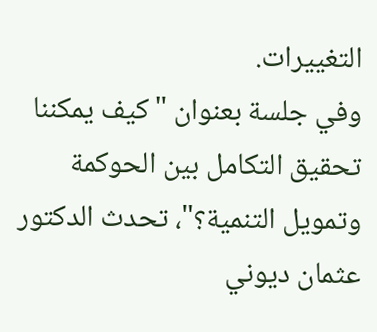التغييرات.
وفي جلسة بعنوان "كيف يمكننا تحقيق التكامل بين الحوكمة وتمويل التنمية؟"، تحدث الدكتور عثمان ديوني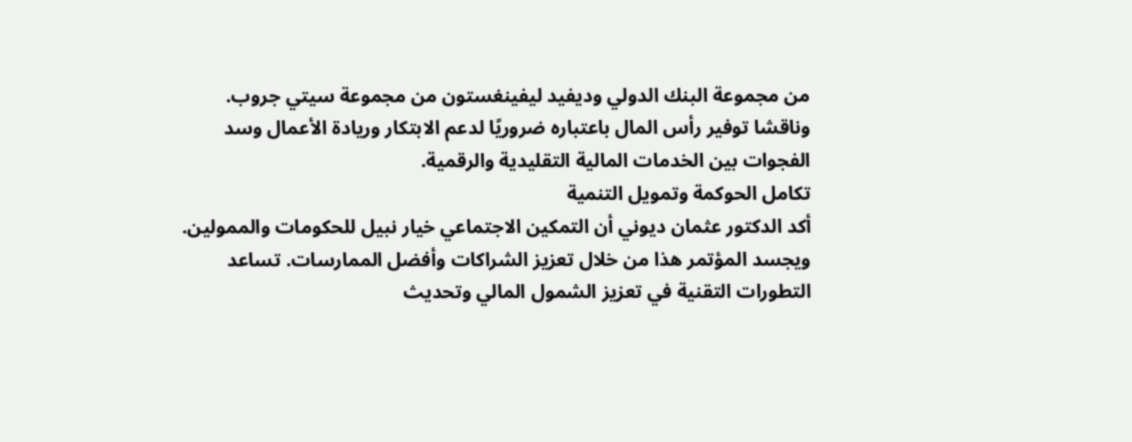من مجموعة البنك الدولي وديفيد ليفينغستون من مجموعة سيتي جروب. وناقشا توفير رأس المال باعتباره ضروريًا لدعم الابتكار وريادة الأعمال وسد الفجوات بين الخدمات المالية التقليدية والرقمية.
تكامل الحوكمة وتمويل التنمية
أكد الدكتور عثمان ديوني أن التمكين الاجتماعي خيار نبيل للحكومات والممولين. ويجسد المؤتمر هذا من خلال تعزيز الشراكات وأفضل الممارسات. تساعد التطورات التقنية في تعزيز الشمول المالي وتحديث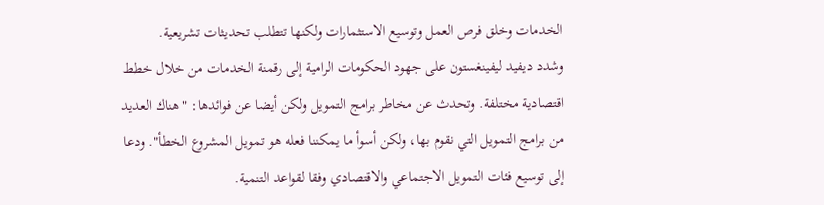الخدمات وخلق فرص العمل وتوسيع الاستثمارات ولكنها تتطلب تحديثات تشريعية.
وشدد ديفيد ليفينغستون على جهود الحكومات الرامية إلى رقمنة الخدمات من خلال خطط اقتصادية مختلفة. وتحدث عن مخاطر برامج التمويل ولكن أيضا عن فوائدها: "هناك العديد من برامج التمويل التي نقوم بها، ولكن أسوأ ما يمكننا فعله هو تمويل المشروع الخطأ". ودعا إلى توسيع فئات التمويل الاجتماعي والاقتصادي وفقا لقواعد التنمية.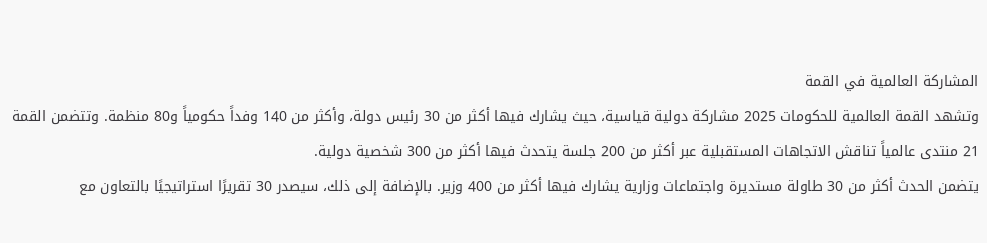المشاركة العالمية في القمة
وتشهد القمة العالمية للحكومات 2025 مشاركة دولية قياسية، حيث يشارك فيها أكثر من 30 رئيس دولة، وأكثر من 140 وفداً حكومياً و80 منظمة. وتتضمن القمة 21 منتدى عالمياً تناقش الاتجاهات المستقبلية عبر أكثر من 200 جلسة يتحدث فيها أكثر من 300 شخصية دولية.
يتضمن الحدث أكثر من 30 طاولة مستديرة واجتماعات وزارية يشارك فيها أكثر من 400 وزير. بالإضافة إلى ذلك، سيصدر 30 تقريرًا استراتيجيًا بالتعاون مع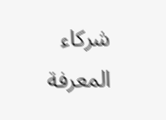شركاء المعرفة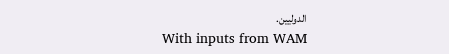الدوليين.
With inputs from WAM